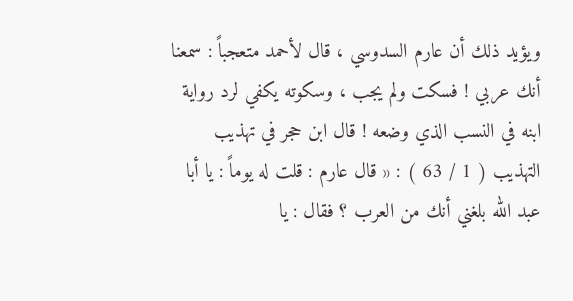ويؤيد ذلك أن عارم السدوسي ، قال لأحمد متعجباً : سمعنا أنك عربي ! فسكت ولم يجب ، وسكوته يكفي لرد رواية ابنه في النسب الذي وضعه ! قال ابن حجر في تهذيب التهذيب ( 1 / 63 ) : « قال عارم : قلت له يوماً : يا أبا عبد الله بلغني أنك من العرب ؟ فقال : يا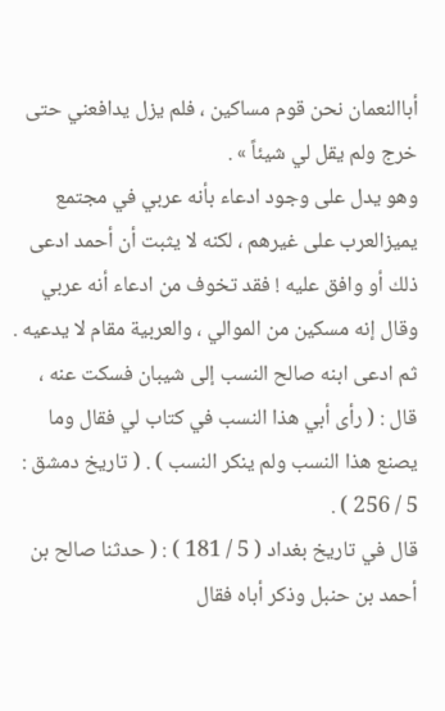أباالنعمان نحن قوم مساكين ، فلم يزل يدافعني حتى خرج ولم يقل لي شيئاً » .
وهو يدل على وجود ادعاء بأنه عربي في مجتمع يميزالعرب على غيرهم ، لكنه لا يثبت أن أحمد ادعى ذلك أو وافق عليه ! فقد تخوف من ادعاء أنه عربي وقال إنه مسكين من الموالي ، والعربية مقام لا يدعيه . ثم ادعى ابنه صالح النسب إلى شيبان فسكت عنه ، قال : ( رأى أبي هذا النسب في كتاب لي فقال وما يصنع هذا النسب ولم ينكر النسب ) . ( تاريخ دمشق : 5 / 256 ) .
قال في تاريخ بغداد ( 5 / 181 ) : ( حدثنا صالح بن أحمد بن حنبل وذكر أباه فقال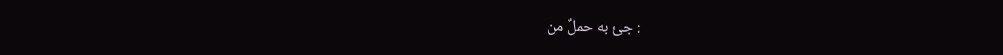: جئ به حملٌ من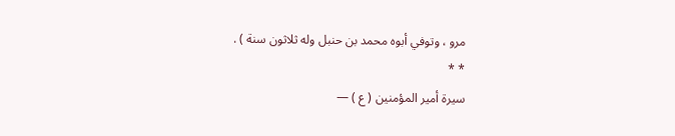مرو ، وتوفي أبوه محمد بن حنبل وله ثلاثون سنة ) .
* *
سيرة أمير المؤمنين ( ع ) —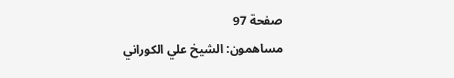صفحة 97
مساهمون: الشيخ علي الكوراني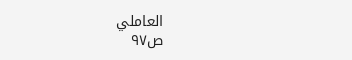العاملي
ص٩٧